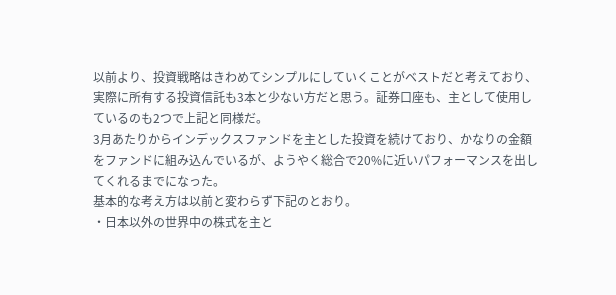以前より、投資戦略はきわめてシンプルにしていくことがベストだと考えており、実際に所有する投資信託も3本と少ない方だと思う。証券口座も、主として使用しているのも2つで上記と同様だ。
3月あたりからインデックスファンドを主とした投資を続けており、かなりの金額をファンドに組み込んでいるが、ようやく総合で20%に近いパフォーマンスを出してくれるまでになった。
基本的な考え方は以前と変わらず下記のとおり。
・日本以外の世界中の株式を主と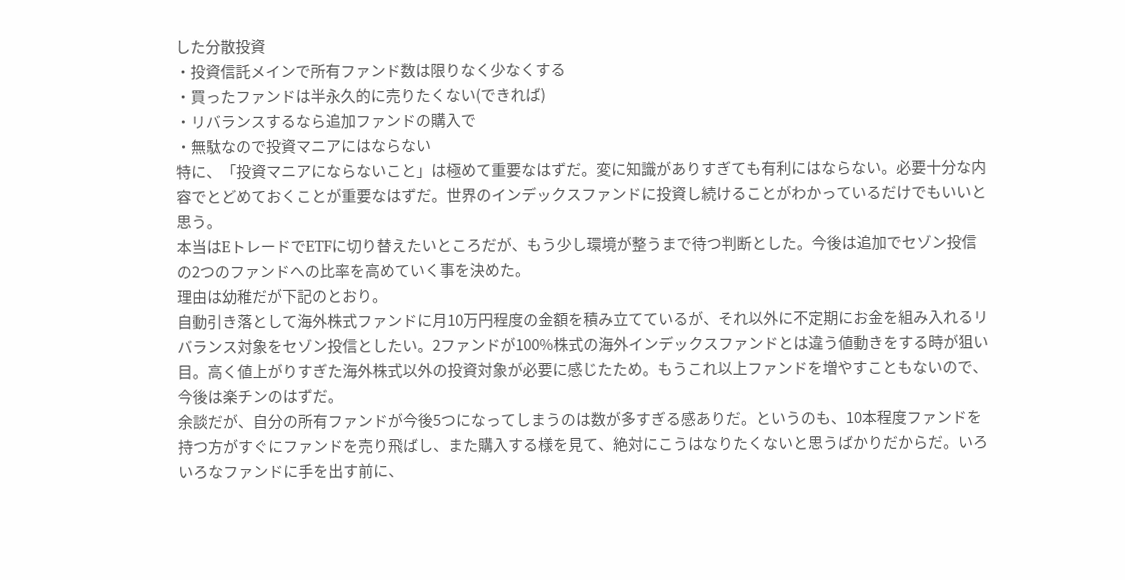した分散投資
・投資信託メインで所有ファンド数は限りなく少なくする
・買ったファンドは半永久的に売りたくない(できれば)
・リバランスするなら追加ファンドの購入で
・無駄なので投資マニアにはならない
特に、「投資マニアにならないこと」は極めて重要なはずだ。変に知識がありすぎても有利にはならない。必要十分な内容でとどめておくことが重要なはずだ。世界のインデックスファンドに投資し続けることがわかっているだけでもいいと思う。
本当はEトレードでETFに切り替えたいところだが、もう少し環境が整うまで待つ判断とした。今後は追加でセゾン投信の2つのファンドへの比率を高めていく事を決めた。
理由は幼稚だが下記のとおり。
自動引き落として海外株式ファンドに月10万円程度の金額を積み立てているが、それ以外に不定期にお金を組み入れるリバランス対象をセゾン投信としたい。2ファンドが100%株式の海外インデックスファンドとは違う値動きをする時が狙い目。高く値上がりすぎた海外株式以外の投資対象が必要に感じたため。もうこれ以上ファンドを増やすこともないので、今後は楽チンのはずだ。
余談だが、自分の所有ファンドが今後5つになってしまうのは数が多すぎる感ありだ。というのも、10本程度ファンドを持つ方がすぐにファンドを売り飛ばし、また購入する様を見て、絶対にこうはなりたくないと思うばかりだからだ。いろいろなファンドに手を出す前に、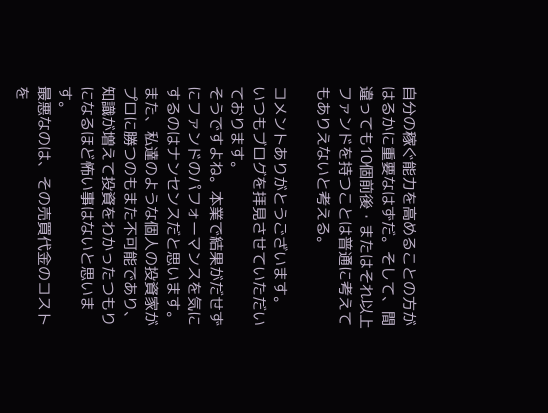自分の稼ぐ能力を高めることの方がはるかに重要なはずだ。そして、間違っても10個前後・またはそれ以上ファンドを持つことは普通に考えてもありえないと考える。

コメントありがとうございます。
いつもブログを拝見させていただいております。
そうですよね。本業で結果がだせずにファンドのパフォーマンスを気にするのはナンセンスだと思います。また、私達のような個人の投資家がプロに勝つのもまた不可能であり、知識が増えて投資をわかったつもりになるほど怖い事はないと思います。
最悪なのは、その売買代金のコストを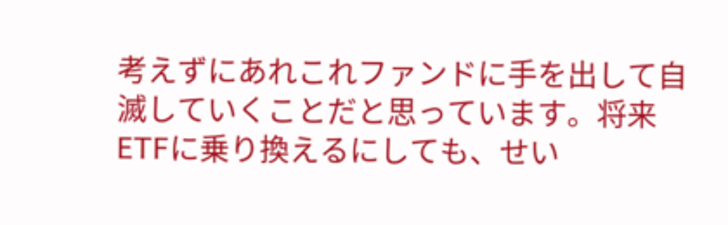考えずにあれこれファンドに手を出して自滅していくことだと思っています。将来ETFに乗り換えるにしても、せい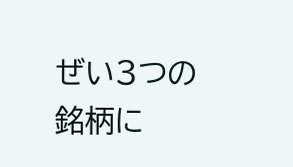ぜい3つの銘柄に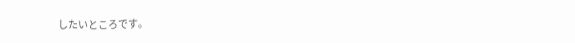したいところです。